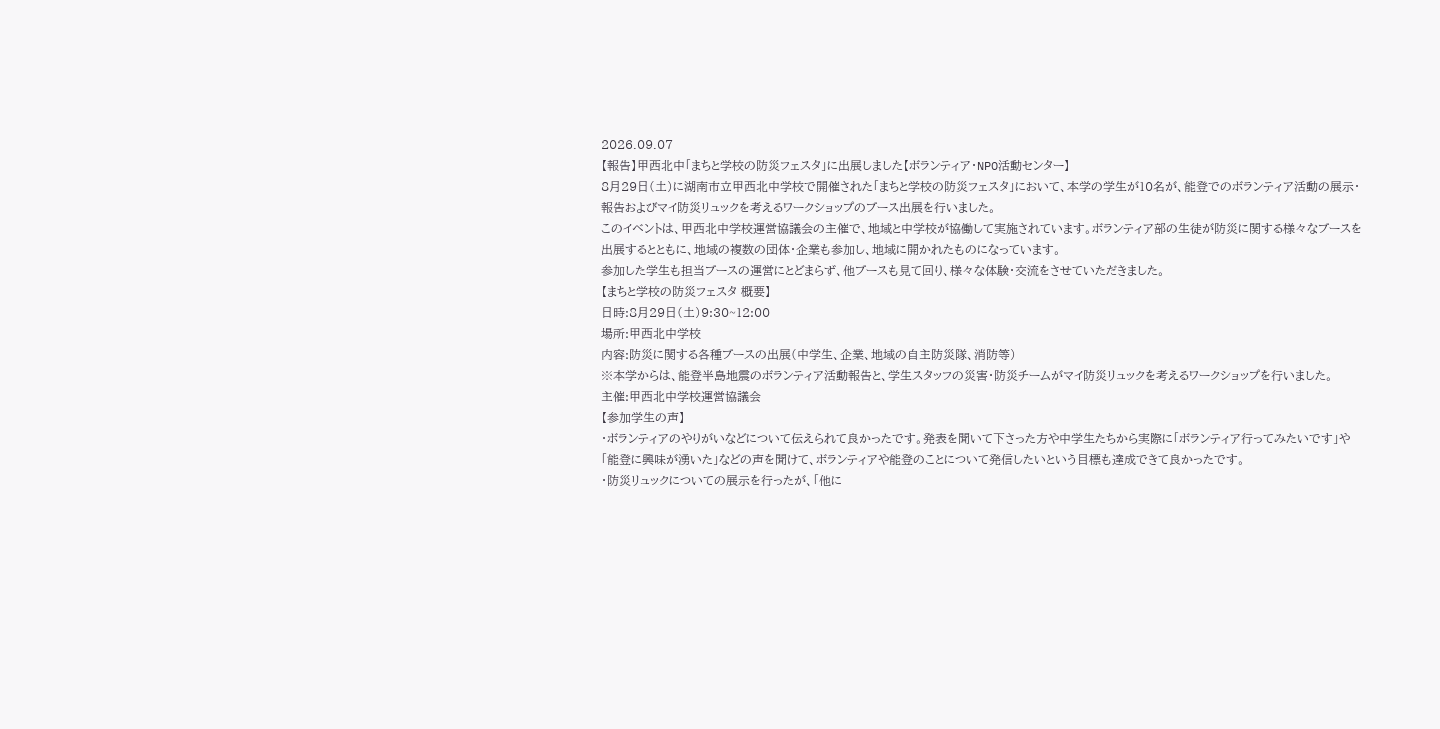2026.09.07
【報告】甲西北中「まちと学校の防災フェスタ」に出展しました【ボランティア・NPO活動センター】
8月29日(土)に湖南市立甲西北中学校で開催された「まちと学校の防災フェスタ」において、本学の学生が10名が、能登でのボランティア活動の展示・報告およびマイ防災リュックを考えるワークショップのブース出展を行いました。
このイベントは、甲西北中学校運営協議会の主催で、地域と中学校が協働して実施されています。ボランティア部の生徒が防災に関する様々なブースを出展するとともに、地域の複数の団体・企業も参加し、地域に開かれたものになっています。
参加した学生も担当ブースの運営にとどまらず、他ブースも見て回り、様々な体験・交流をさせていただきました。
【まちと学校の防災フェスタ 概要】
日時:8月29日(土)9:30~12:00
場所:甲西北中学校
内容:防災に関する各種ブースの出展(中学生、企業、地域の自主防災隊、消防等)
※本学からは、能登半島地震のボランティア活動報告と、学生スタッフの災害・防災チームがマイ防災リュックを考えるワークショップを行いました。
主催:甲西北中学校運営協議会
【参加学生の声】
・ボランティアのやりがいなどについて伝えられて良かったです。発表を聞いて下さった方や中学生たちから実際に「ボランティア行ってみたいです」や「能登に興味が湧いた」などの声を聞けて、ボランティアや能登のことについて発信したいという目標も達成できて良かったです。
・防災リュックについての展示を行ったが、「他に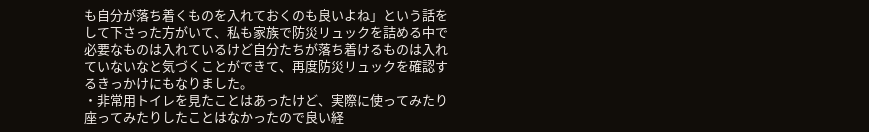も自分が落ち着くものを入れておくのも良いよね」という話をして下さった方がいて、私も家族で防災リュックを詰める中で必要なものは入れているけど自分たちが落ち着けるものは入れていないなと気づくことができて、再度防災リュックを確認するきっかけにもなりました。
・非常用トイレを見たことはあったけど、実際に使ってみたり座ってみたりしたことはなかったので良い経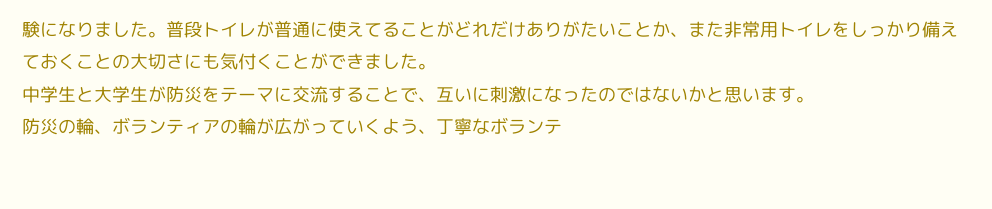験になりました。普段トイレが普通に使えてることがどれだけありがたいことか、また非常用トイレをしっかり備えておくことの大切さにも気付くことができました。
中学生と大学生が防災をテーマに交流することで、互いに刺激になったのではないかと思います。
防災の輪、ボランティアの輪が広がっていくよう、丁寧なボランテ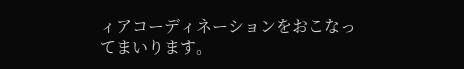ィアコーディネーションをおこなってまいります。